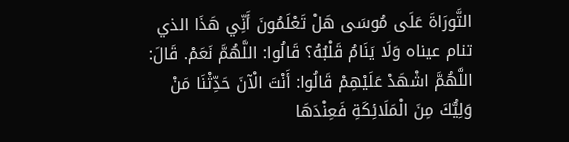التَّورَاةَ عَلَى مُوسَى هَلْ تَعْلَمُونَ أَنِّي هَذَا الذي تنام عيناه وَلَا يَنَامُ قَلْبُهُ؟ قَالُوا: اللَّهُمَّ نَعَمْ. قَالَ: اللَّهُمَّ اشْهَدْ عَلَيْهِمْ قَالُوا: أَنْتَ الْآنَ حَدِّثْنَا مَنْ وَلِيُّكَ مِنَ الْمَلَائِكَةِ فَعِنْدَهَا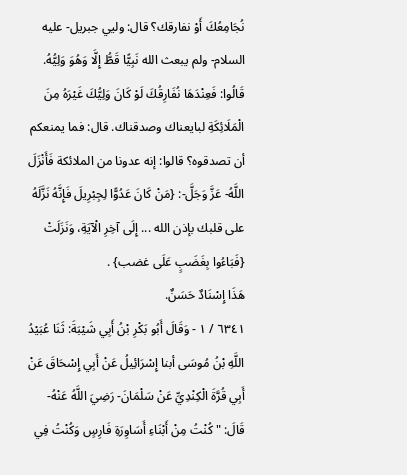نُجَامِعُكَ أَوْ نفارقك؟ قال: وليي جبريل- عليه السلام- ولم يبعث الله نَبِيًّا قَطُّ إِلَّا وَهُوَ وَلِيُّهُ. قَالُوا: فَعِنْدَهَا نُفَارِقُكَ لَوْ كَانَ وَلِيُّكَ غَيْرَهُ مِنَ الْمَلَائِكَةِ لبايعناك وصدقناك. قال: فما يمنعكم أن تصدقوه؟ قالوا: إنه عدونا من الملائكة فَأَنْزَلَ اللَّهُ- عَزَّ وَجَلَّ-: {مَنْ كَانَ عَدُوًّا لِجِبْرِيلَ فَإِنَّهُ نَزَّلَهُ على قلبك بإذن الله ... إِلَى آخِرِ الْآيَةِ، وَنَزَلَتْ {فَبَاءُوا بِغَضَبٍ عَلَى غضب} .
هَذَا إِسْنَادٌ حَسَنٌ.
٦٣٤١ / ١ - وَقَالَ أَبُو بَكْرِ بْنُ أَبِي شَيْبَةَ: ثَنَا عُبَيْدُ اللَّهِ بْنُ مُوسَى أبنا إِسْرَائِيلُ عَنْ أَبِي إِسْحَاقَ عَنْ أَبِي قُرَّةَ الْكِنْدِيِّ عَنْ سَلْمَانَ- رَضِيَ اللَّهُ عَنْهُ- قَالَ: " كُنْتُ مِنْ أَبْنَاءِ أَسَاوِرَةِ فَارِسٍ وَكُنْتُ فِي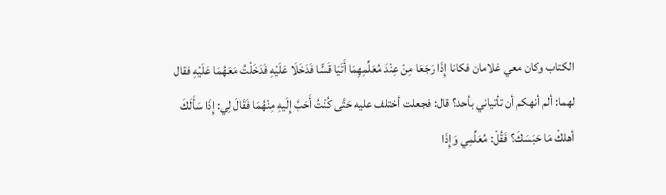الكتاب وكان معي غلامان فكانا إِذَا رَجَعَا مِنْ عِنْدَ مُعَلِّمِهِمَا أَتَيَا قَسًّا فَدَخَلَا عَلَيْهِ فَدَخَلْتُ مَعَهُمَا عَلَيْهِ فقال لهما: ألم أنهكم أن تأتياني بأحد؟ قال: فجعلت أختلف عليه حَتَّى كُنْتُ أَحَبَّ إِلَيهِ مِنْهُمَا فَقَالَ لِي: إِذَا سَأَلَكَ أهلكْ مَا حَبَسَكَ؟ فَقُلْ: مُعَلِّمِي وَإِذَا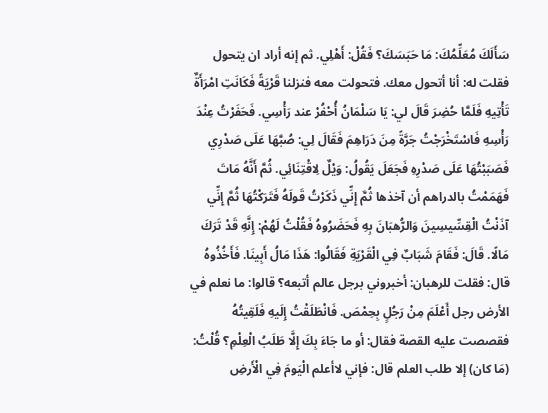سَأَلَكَ مُعَلِّمُكَ: مَا حَبَسَكَ؟ فَقُلْ: أَهْلِي. ثم إنه أراد ان يتحول فقلت له: أنا أتحول معك. فتحولت معه فنزلنا قَرْيَةً فَكَانَتِ امْرَأَةٌ تَأْتِيهِ فَلَمَّا حُضِرَ قَالَ لي: يَا سَلْمَانُ أُحْفُرْ عند رَأْسِي. فَحَفَرْتُ عِنْدَ رَأْسِهِ فَاسْتَخْرَجْتُ جَرَّةً مِنَ دَرَاهِمَ فَقَالَ لِي: صُبَّهَا عَلَى صَدْرِي فَصَبَبْتُهَا عَلَى صَدْرِهِ فَجَعَلَ يَقُولُ: وَيْلٌ لِاقْتِنَائِي. ثُمَّ أَنَّهُ مَاتَ فَهَمَمْتُ بالدراهم أن آخذها ثُمَّ إِنِّي ذَكَرْتُ قَولَهُ فَتَرَكْتُهَا ثُمَّ إِنِّي آذَنْتُ الْقِسِّيسِينَ وَالرُّهبَانَ بِهِ فَحَضَرُوهُ فَقُلْتُ لَهُمْ: إِنَّهِ قَدْ تَرَكَ مَالًا. قَالَ: فَقَامَ شَبَابٌ فِي الْقَرْيَةِ فَقَالُوا: هَذَا مَالُ أَبِينَا. فَأَخُذُوهُ قال: فقلت للرهبان: أخبروني برجل عالم أتبعه؟ قالوا: ما نعلم في الأرض رجل أَعْلَمَ مِنْ رَجُلٍ بِحِمْصَ. فَانْطَلَقْتُ إِلَيهِ فَلَقِيتُهُ فقصصت عليه القصة فقال: أو ما جَاءَ بِكَ إِلَّا طَلَبُ الْعِلْمِ؟ قُلْتُ: (مَا كان) إلا طلب العلم قال: فإني لاأعلم الْيَومَ فِي الْأَرضِ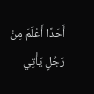أَحَدًا أَعْلَمَ مِنْ رَجُلٍ يَأْتِي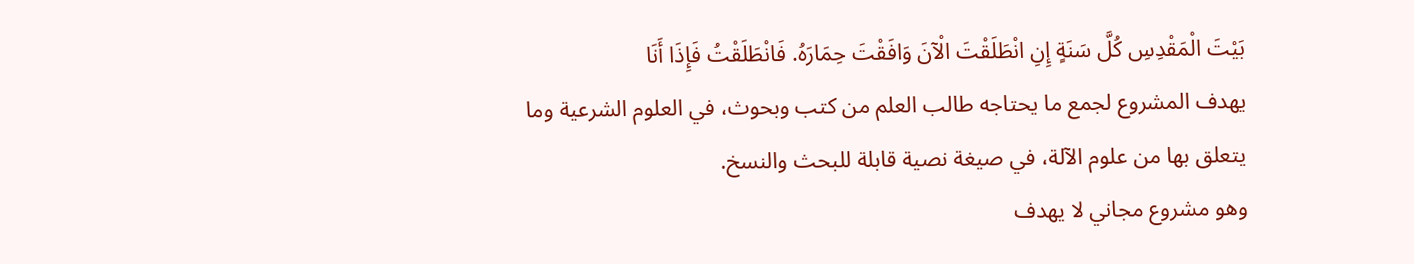بَيْتَ الْمَقْدِسِ كُلَّ سَنَةٍ إِنِ انْطَلَقْتَ الْآنَ وَافَقْتَ حِمَارَهُ. فَانْطَلَقْتُ فَإِذَا أَنَا
يهدف المشروع لجمع ما يحتاجه طالب العلم من كتب وبحوث، في العلوم الشرعية وما يتعلق بها من علوم الآلة، في صيغة نصية قابلة للبحث والنسخ.
وهو مشروع مجاني لا يهدف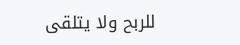للربح ولا يتلقى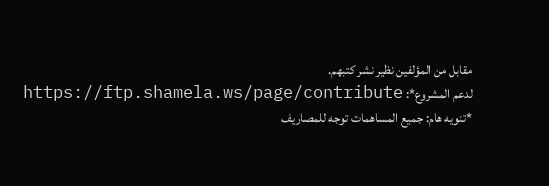مقابل من المؤلفين نظير نشر كتبهم.
لدعم المشروع*: https://ftp.shamela.ws/page/contribute
*تنويه هام: جميع المساهمات توجه للمصاريف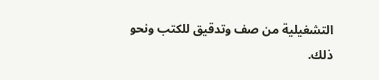التشغيلية من صف وتدقيق للكتب ونحو ذلك.